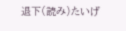退下(読み)たいげ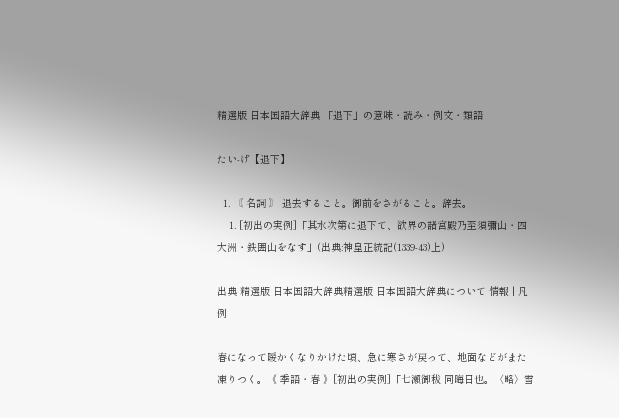精選版 日本国語大辞典 「退下」の意味・読み・例文・類語

たい‐げ【退下】

  1. 〘 名詞 〙 退去すること。御前をさがること。辞去。
    1. [初出の実例]「其水次第に退下て、欲界の諸宮殿乃至須彌山・四大洲・鉄囲山をなす」(出典:神皇正統記(1339‐43)上)

出典 精選版 日本国語大辞典精選版 日本国語大辞典について 情報 | 凡例

春になって暖かくなりかけた頃、急に寒さが戻って、地面などがまた凍りつく。《 季語・春 》[初出の実例]「七瀬御秡 同晦日也。〈略〉雪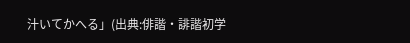汁いてかへる」(出典:俳諧・誹諧初学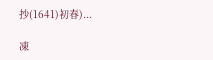抄(1641)初春)...

凍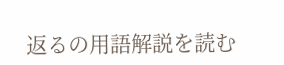返るの用語解説を読む